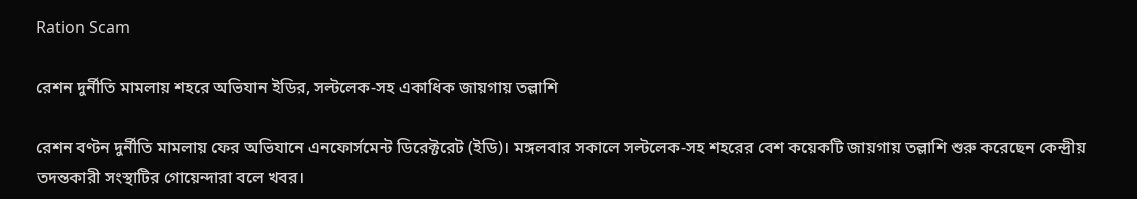Ration Scam

রেশন দুর্নীতি মামলায় শহরে অভিযান ইডির, সল্টলেক-সহ একাধিক জায়গায় তল্লাশি

রেশন বণ্টন দুর্নীতি মামলায় ফের অভিযানে এনফোর্সমেন্ট ডিরেক্টরেট (ইডি)। মঙ্গলবার সকালে সল্টলেক-সহ শহরের বেশ কয়েকটি জায়গায় তল্লাশি শুরু করেছেন কেন্দ্রীয় তদন্তকারী সংস্থাটির গোয়েন্দারা বলে খবর।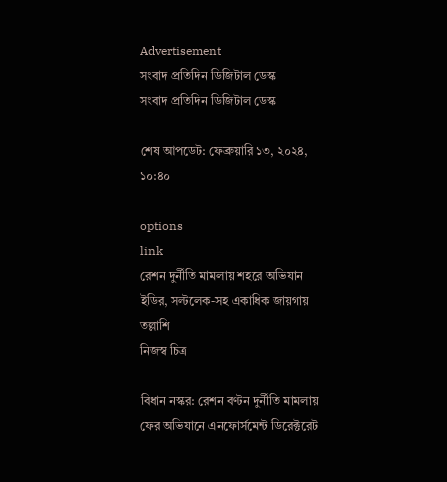Advertisement
সংবাদ প্রতিদিন ডিজিটাল ডেস্ক
সংবাদ প্রতিদিন ডিজিটাল ডেস্ক

শেষ আপডেট: ফেব্রুয়ারি ১৩, ২০২৪, ১০:৪০

options
link
রেশন দুর্নীতি মামলায় শহরে অভিযান ইডির, সল্টলেক-সহ একাধিক জায়গায় তল্লাশি
নিজস্ব চিত্র

বিধান নস্কর: রেশন বণ্টন দুর্নীতি মামলায় ফের অভিযানে এনফোর্সমেন্ট ডিরেক্টরেট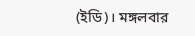(ইডি)। মঙ্গলবার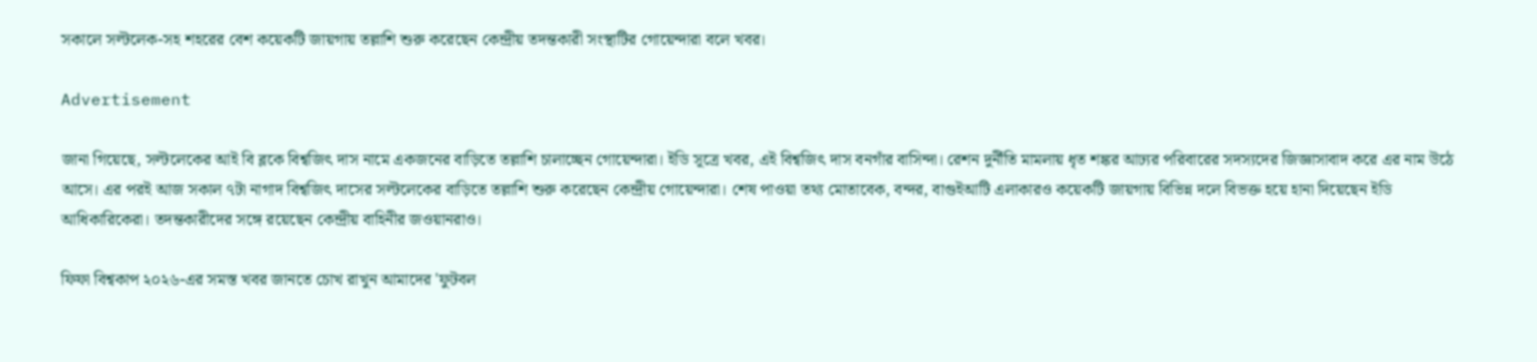সকালে সল্টলেক-সহ শহরের বেশ কয়েকটি জায়গায় তল্লাশি শুরু করেছেন কেন্দ্রীয় তদন্তকারী সংস্থাটির গোয়েন্দারা বলে খবর।

Advertisement

জানা গিয়েছে, সল্টলেকের আই বি ব্লকে বিশ্বজিৎ দাস নামে একজনের বাড়িতে তল্লাশি চালাচ্ছেন গোয়েন্দারা। ইডি সূত্রে খবর, এই বিশ্বজিৎ দাস বনগাঁর বাসিন্দা। রেশন দুর্নীতি মামলায় ধৃত শঙ্কর আঢ্যর পরিবারের সদস্যদের জিজ্ঞাসাবাদ করে এর নাম উঠে আসে। এর পরই আজ সকাল ৭টা নাগাদ বিশ্বজিৎ দাসের সল্টলেকের বাড়িতে তল্লাশি শুরু করেছেন কেন্দ্রীয় গোয়েন্দারা। শেষ পাওয়া তথ্য মোতাবেক, বন্দর, বাগুইআটি এলাকারও কয়েকটি জায়গায় বিভিন্ন দলে বিভক্ত হয়ে হানা দিয়েছেন ইডি আধিকারিকেরা। তদন্তকারীদের সঙ্গে রয়েছেন কেন্দ্রীয় বাহিনীর জওয়ানরাও।

ফিফা বিশ্বকাপ ২০২৬-এর সমস্ত খবর জানতে চোখ রাখুন আমাদের 'ফুটবল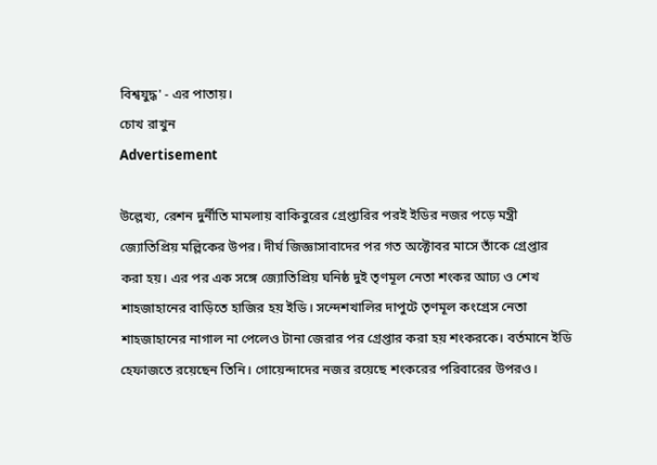বিশ্বযুদ্ধ' - এর পাতায়।
চোখ রাখুন
Advertisement

উল্লেখ্য, রেশন দুর্নীতি মামলায় বাকিবুরের গ্রেপ্তারির পরই ইডির নজর পড়ে মন্ত্রী জ্যোতিপ্রিয় মল্লিকের উপর। দীর্ঘ জিজ্ঞাসাবাদের পর গত অক্টোবর মাসে তাঁকে গ্রেপ্তার করা হয়। এর পর এক সঙ্গে জ্যোতিপ্রিয় ঘনিষ্ঠ দুই তৃণমূল নেতা শংকর আঢ্য ও শেখ শাহজাহানের বাড়িতে হাজির হয় ইডি। সন্দেশখালির দাপুটে তৃণমূল কংগ্রেস নেতা শাহজাহানের নাগাল না পেলেও টানা জেরার পর গ্রেপ্তার করা হয় শংকরকে। বর্তমানে ইডি হেফাজতে রয়েছেন তিনি। গোয়েন্দাদের নজর রয়েছে শংকরের পরিবারের উপরও।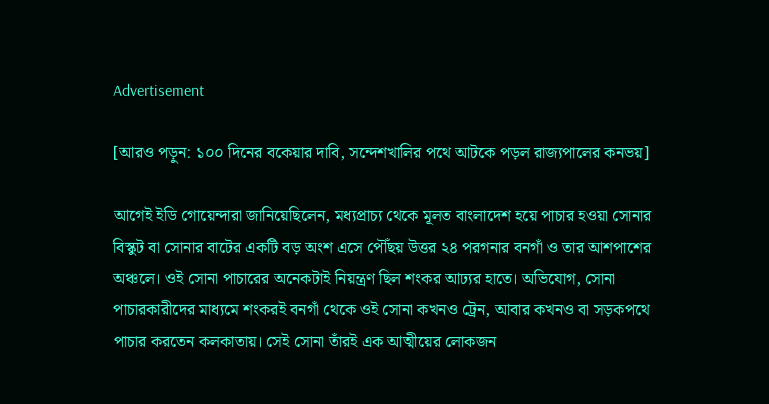Advertisement

[আরও পড়ুন: ১০০ দিনের বকেয়ার দাবি, সন্দেশখালির পথে আটকে পড়ল রাজ্যপালের কনভয়]

আগেই ইডি গোয়েন্দারা জানিয়েছিলেন, মধ‌্যপ্রাচ‌্য থেকে মূলত বাংলাদেশ হয়ে পাচার হওয়া সোনার বিস্কুট বা সোনার বাটের একটি বড় অংশ এসে পৌঁছয় উত্তর ২৪ পরগনার বনগাঁ ও তার আশপাশের অঞ্চলে। ওই সোনা পাচারের অনেকটাই নিয়ন্ত্রণ ছিল শংকর আঢ‌্যর হাতে। অভিযোগ, সোনা পাচারকারীদের মাধ‌্যমে শংকরই বনগাঁ থেকে ওই সোনা কখনও ট্রেন, আবার কখনও বা সড়কপথে পাচার করতেন কলকাতায়। সেই সোনা তাঁরই এক আত্মীয়ের লোকজন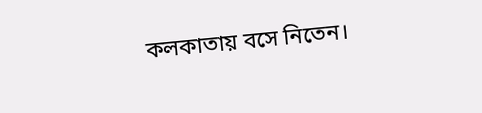কলকাতায় বসে নিতেন।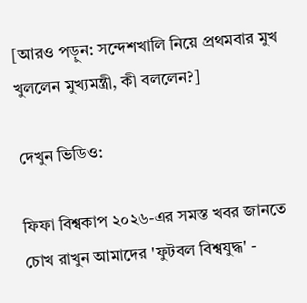[আরও পড়ুন: সন্দেশখালি নিয়ে প্রথমবার মুখ খুললেন মুখ্যমন্ত্রী, কী বললেন?]

দেখুন ভিডিও:

ফিফা বিশ্বকাপ ২০২৬-এর সমস্ত খবর জানতে চোখ রাখুন আমাদের 'ফুটবল বিশ্বযুদ্ধ' -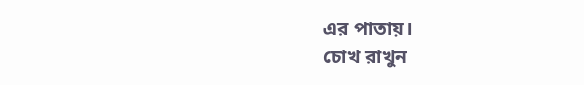এর পাতায়।
চোখ রাখুন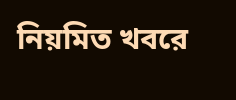নিয়মিত খবরে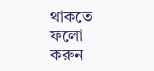থাকতে ফলো করুন